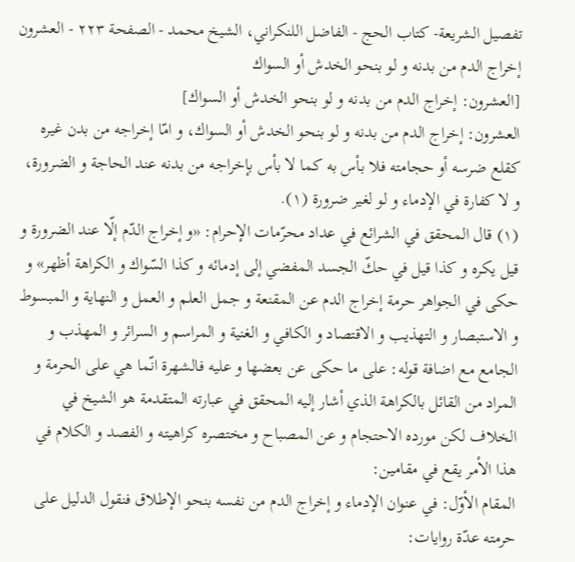تفصيل الشريعة- كتاب الحج - الفاضل اللنكراني، الشيخ محمد - الصفحة ٢٢٣ - العشرون إخراج الدم من بدنه و لو بنحو الخدش أو السواك
[العشرون: إخراج الدم من بدنه و لو بنحو الخدش أو السواك]
العشرون: إخراج الدم من بدنه و لو بنحو الخدش أو السواك، و امّا إخراجه من بدن غيره كقلع ضرسه أو حجامته فلا بأس به كما لا بأس بإخراجه من بدنه عند الحاجة و الضرورة، و لا كفارة في الإدماء و لو لغير ضرورة (١).
(١) قال المحقق في الشرائع في عداد محرّمات الإحرام: «و إخراج الدّم إلّا عند الضرورة و قيل يكره و كذا قيل في حكّ الجسد المفضي إلى إدمائه و كذا السّواك و الكراهة أظهر» و حكى في الجواهر حرمة إخراج الدم عن المقنعة و جمل العلم و العمل و النهاية و المبسوط و الاستبصار و التهذيب و الاقتصاد و الكافي و الغنية و المراسم و السرائر و المهذب و الجامع مع اضافة قوله: على ما حكى عن بعضها و عليه فالشهرة انّما هي على الحرمة و المراد من القائل بالكراهة الذي أشار إليه المحقق في عبارته المتقدمة هو الشيخ في الخلاف لكن مورده الاحتجام و عن المصباح و مختصره كراهيته و الفصد و الكلام في هذا الأمر يقع في مقامين:
المقام الأوّل: في عنوان الإدماء و إخراج الدم من نفسه بنحو الإطلاق فنقول الدليل على حرمته عدّة روايات: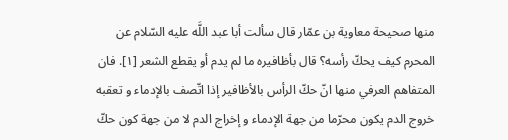منها صحيحة معاوية بن عمّار قال سألت أبا عبد اللَّه عليه السّلام عن المحرم كيف يحكّ رأسه؟ قال بأظافيره ما لم يدم أو يقطع الشعر [١]. فان المتفاهم العرفي منها انّ حكّ الرأس بالأظافير إذا اتّصف بالإدماء و تعقبه خروج الدم يكون محرّما من جهة الإدماء و إخراج الدم لا من جهة كون حكّ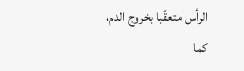الرأس متعقّبا بخروج الدم، كما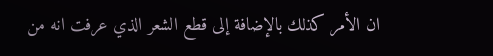ان الأمر كذلك بالإضافة إلى قطع الشعر الذي عرفت انه من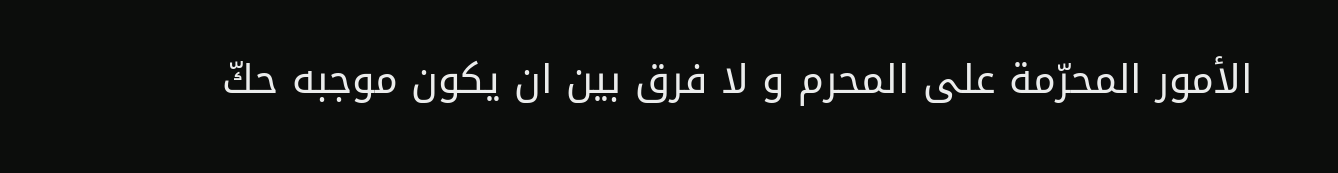الأمور المحرّمة على المحرم و لا فرق بين ان يكون موجبه حكّ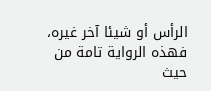الرأس أو شيئا آخر غيره، فهذه الرواية تامة من حيث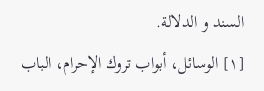السند و الدلالة.
[١] الوسائل، أبواب تروك الإحرام، الباب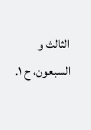الثالث و السبعون، ح ١.